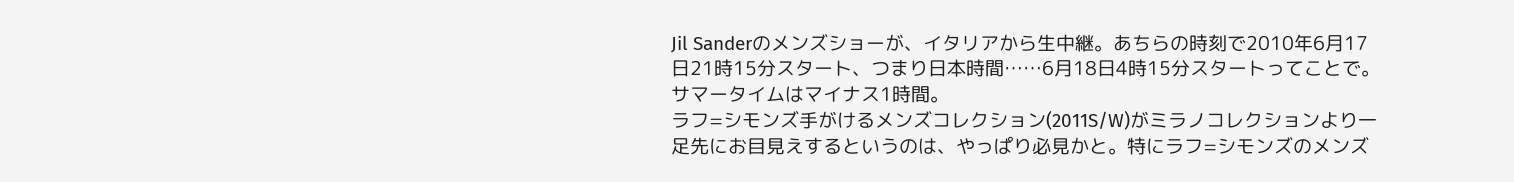Jil Sanderのメンズショーが、イタリアから生中継。あちらの時刻で2010年6月17日21時15分スタート、つまり日本時間……6月18日4時15分スタートってことで。サマータイムはマイナス1時間。
ラフ=シモンズ手がけるメンズコレクション(2011S/W)がミラノコレクションより一足先にお目見えするというのは、やっぱり必見かと。特にラフ=シモンズのメンズ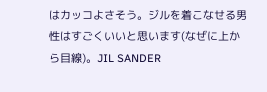はカッコよさそう。ジルを着こなせる男性はすごくいいと思います(なぜに上から目線)。JIL SANDER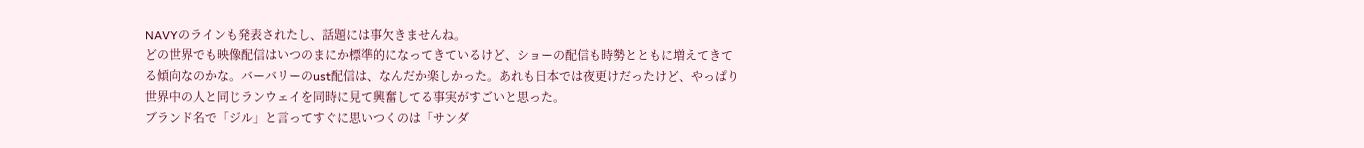NAVYのラインも発表されたし、話題には事欠きませんね。
どの世界でも映像配信はいつのまにか標準的になってきているけど、ショーの配信も時勢とともに増えてきてる傾向なのかな。バーバリーのust配信は、なんだか楽しかった。あれも日本では夜更けだったけど、やっぱり世界中の人と同じランウェイを同時に見て興奮してる事実がすごいと思った。
ブランド名で「ジル」と言ってすぐに思いつくのは「サンダ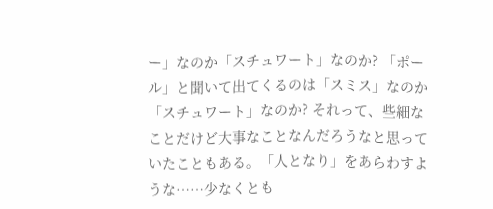ー」なのか「スチュワート」なのか? 「ポール」と聞いて出てくるのは「スミス」なのか「スチュワート」なのか? それって、些細なことだけど大事なことなんだろうなと思っていたこともある。「人となり」をあらわすような……少なくとも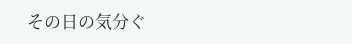その日の気分ぐ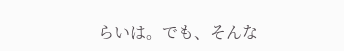らいは。でも、そんな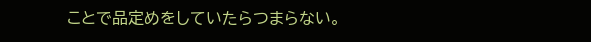ことで品定めをしていたらつまらない。